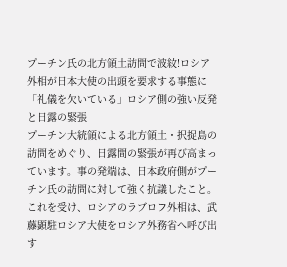プーチン氏の北方領土訪問で波紋!ロシア外相が日本大使の出頭を要求する事態に
「礼儀を欠いている」ロシア側の強い反発と日露の緊張
プーチン大統領による北方領土・択捉島の訪問をめぐり、日露間の緊張が再び高まっています。事の発端は、日本政府側がプーチン氏の訪問に対して強く抗議したこと。これを受け、ロシアのラブロフ外相は、武藤顕駐ロシア大使をロシア外務省へ呼び出す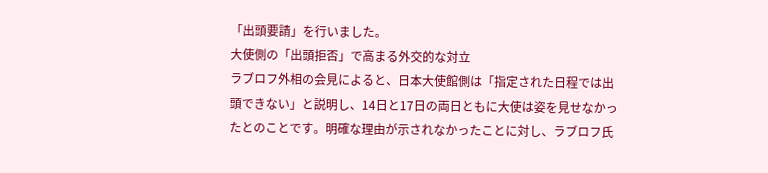「出頭要請」を行いました。
大使側の「出頭拒否」で高まる外交的な対立
ラブロフ外相の会見によると、日本大使館側は「指定された日程では出頭できない」と説明し、14日と17日の両日ともに大使は姿を見せなかったとのことです。明確な理由が示されなかったことに対し、ラブロフ氏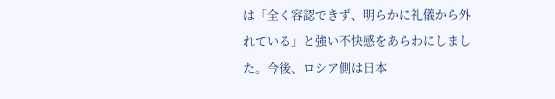は「全く容認できず、明らかに礼儀から外れている」と強い不快感をあらわにしました。今後、ロシア側は日本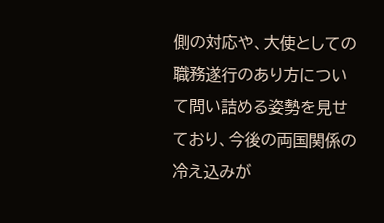側の対応や、大使としての職務遂行のあり方について問い詰める姿勢を見せており、今後の両国関係の冷え込みが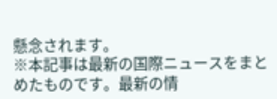懸念されます。
※本記事は最新の国際ニュースをまとめたものです。最新の情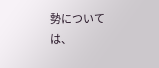勢については、